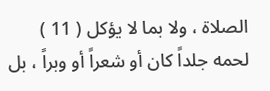الصلاة ، ولا بما لا يؤكل ( 11 ) لحمه جلداً كان أو شعراً أو وبراً ، بل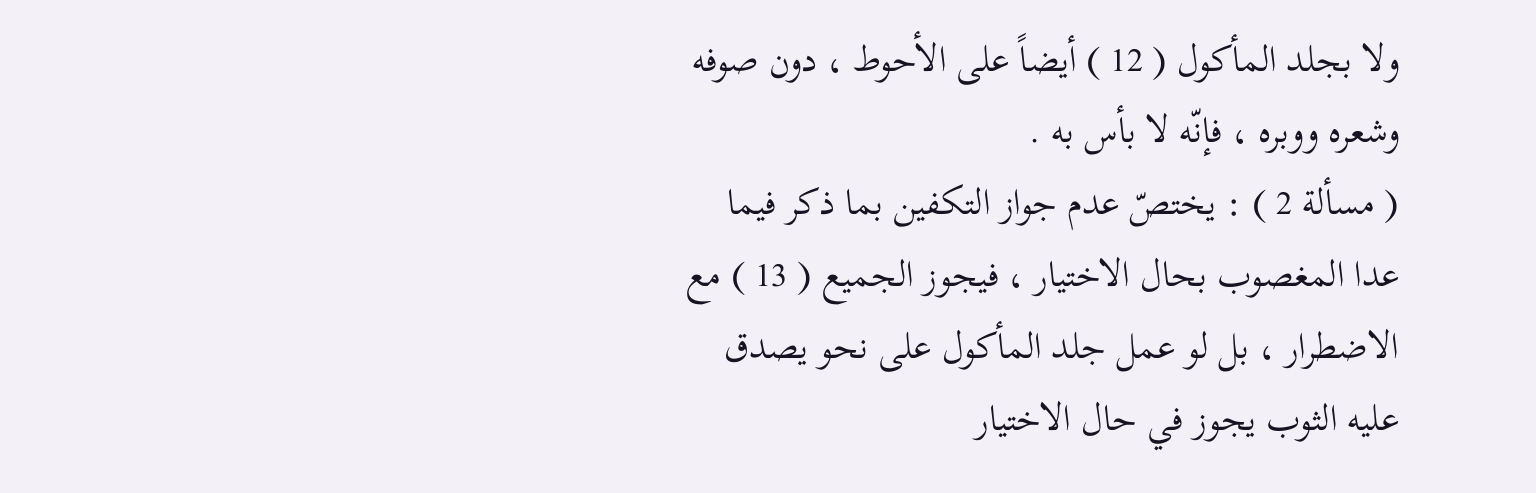ولا بجلد المأكول ( 12 ) أيضاً على الأحوط ، دون صوفه وشعره ووبره ، فإنّه لا بأس به .
( مسألة 2 ) : يختصّ عدم جواز التكفين بما ذكر فيما عدا المغصوب بحال الاختيار ، فيجوز الجميع ( 13 ) مع الاضطرار ، بل لو عمل جلد المأكول على نحو يصدق عليه الثوب يجوز في حال الاختيار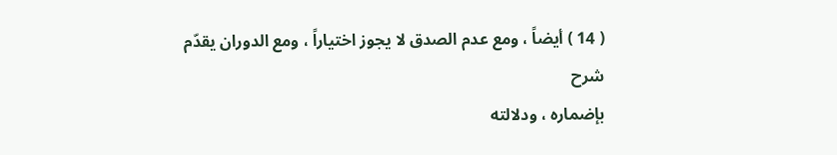( 14 ) أيضاً ، ومع عدم الصدق لا يجوز اختياراً ، ومع الدوران يقدّم
شرح
بإضماره ، ودلالته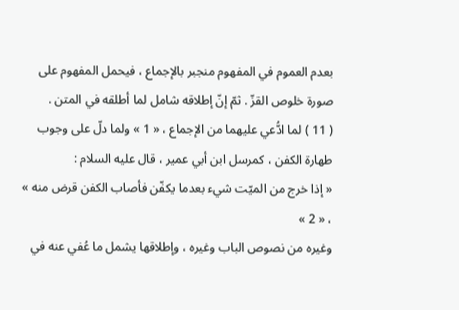بعدم العموم في المفهوم منجبر بالإجماع ، فيحمل المفهوم على صورة خلوص القزّ . ثمّ إنّ إطلاقه شامل لما أطلقه في المتن .
( 11 ) لما ادُّعي عليهما من الإجماع ، « 1 » ولما دلّ على وجوب طهارة الكفن ، كمرسل ابن أبي عمير ، قال عليه السلام :
« إذا خرج من الميّت شيء بعدما يكفّن فأصاب الكفن قرض منه » ، « 2 »
وغيره من نصوص الباب وغيره ، وإطلاقها يشمل ما عُفي عنه في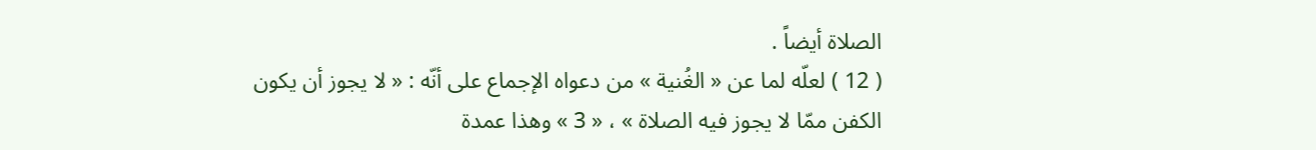الصلاة أيضاً .
( 12 ) لعلّه لما عن « الغُنية » من دعواه الإجماع على أنّه : « لا يجوز أن يكون الكفن ممّا لا يجوز فيه الصلاة » ، « 3 » وهذا عمدة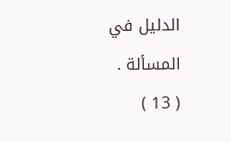الدليل في المسألة .
( 13 )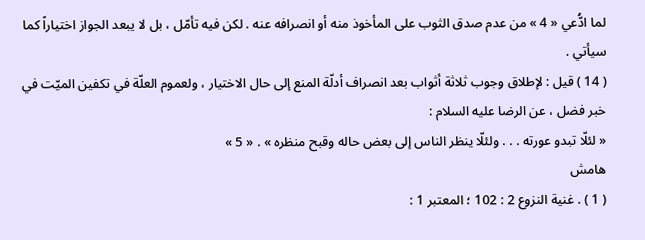لما ادُّعي « 4 » من عدم صدق الثوب على المأخوذ منه أو انصرافه عنه . لكن فيه تأمّل ، بل لا يبعد الجواز اختياراً كما سيأتي .
( 14 ) قيل : لإطلاق وجوب ثلاثة أثواب بعد انصراف أدلّة المنع إلى حال الاختيار ، ولعموم العلّة في تكفين الميّت في خبر فضل ، عن الرضا عليه السلام :
« لئلّا تبدو عورته . . . ولئلّا ينظر الناس إلى بعض حاله وقبح منظره » . « 5 »
هامش
( 1 ) . غنية النزوع 2 : 102 ؛ المعتبر 1 :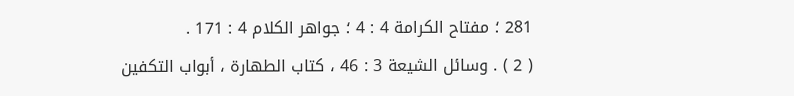281 ؛ مفتاح الكرامة 4 : 4 ؛ جواهر الكلام 4 : 171 .
( 2 ) . وسائل الشيعة 3 : 46 ، كتاب الطهارة ، أبواب التكفين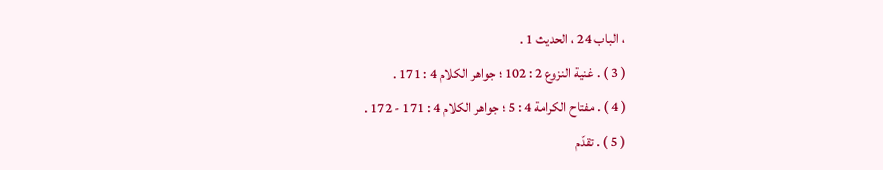، الباب 24 ، الحديث 1 .
( 3 ) . غنية النزوع 2 : 102 ؛ جواهر الكلام 4 : 171 .
( 4 ) . مفتاح الكرامة 4 : 5 ؛ جواهر الكلام 4 : 171 - 172 .
( 5 ) . تقدّم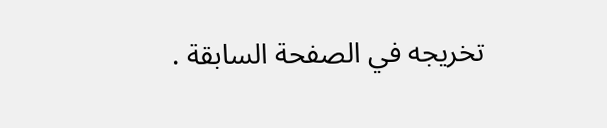تخريجه في الصفحة السابقة .